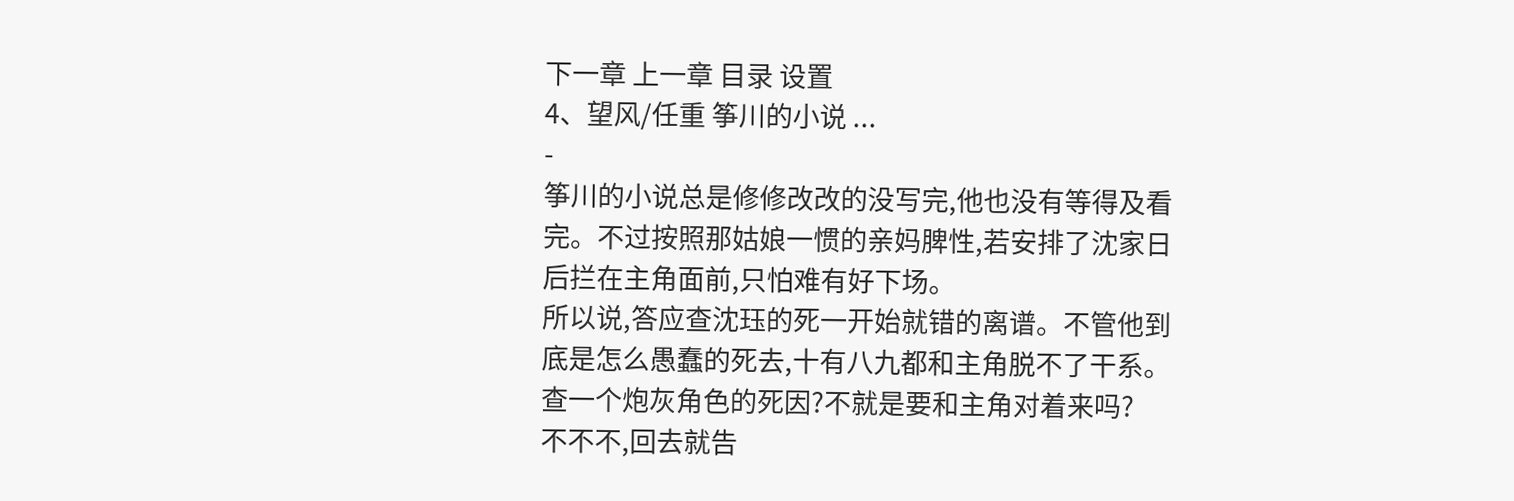下一章 上一章 目录 设置
4、望风/任重 筝川的小说 ...
-
筝川的小说总是修修改改的没写完,他也没有等得及看完。不过按照那姑娘一惯的亲妈脾性,若安排了沈家日后拦在主角面前,只怕难有好下场。
所以说,答应查沈珏的死一开始就错的离谱。不管他到底是怎么愚蠢的死去,十有八九都和主角脱不了干系。查一个炮灰角色的死因?不就是要和主角对着来吗?
不不不,回去就告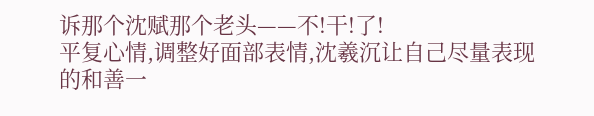诉那个沈赋那个老头——不!干!了!
平复心情,调整好面部表情,沈羲沉让自己尽量表现的和善一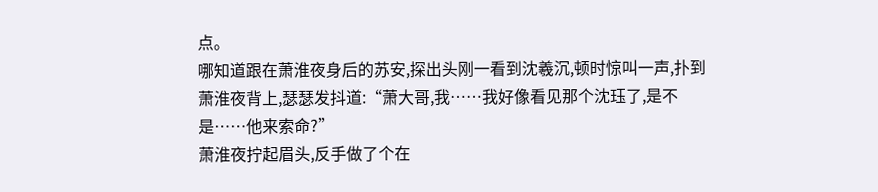点。
哪知道跟在萧淮夜身后的苏安,探出头刚一看到沈羲沉,顿时惊叫一声,扑到萧淮夜背上,瑟瑟发抖道:“萧大哥,我……我好像看见那个沈珏了,是不是……他来索命?”
萧淮夜拧起眉头,反手做了个在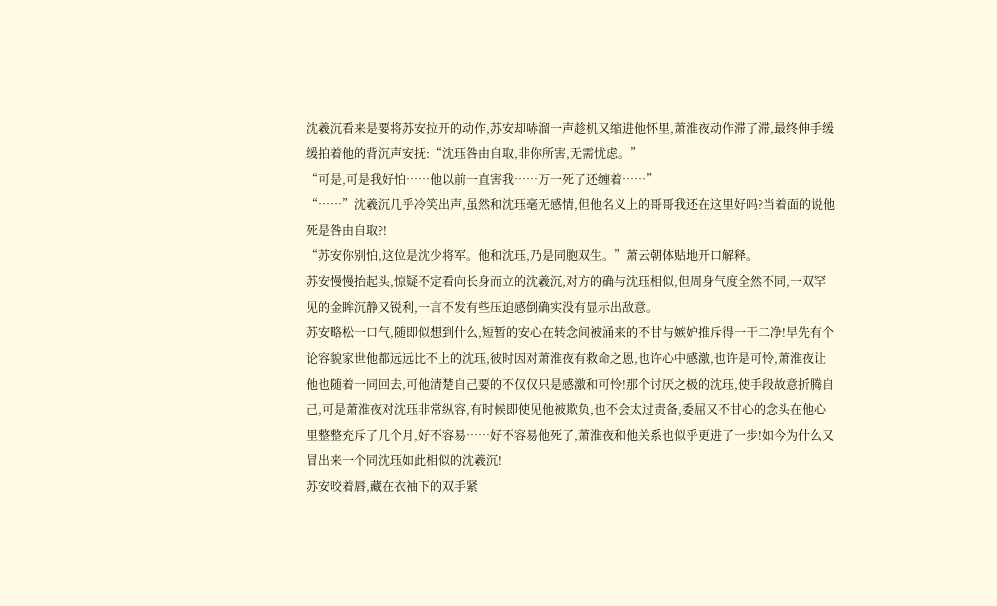沈羲沉看来是要将苏安拉开的动作,苏安却哧溜一声趁机又缩进他怀里,萧淮夜动作滞了滞,最终伸手缓缓拍着他的背沉声安抚:“沈珏咎由自取,非你所害,无需忧虑。”
“可是,可是我好怕……他以前一直害我……万一死了还缠着……”
“……”沈羲沉几乎冷笑出声,虽然和沈珏毫无感情,但他名义上的哥哥我还在这里好吗?当着面的说他死是咎由自取?!
“苏安你别怕,这位是沈少将军。他和沈珏,乃是同胞双生。”萧云朝体贴地开口解释。
苏安慢慢抬起头,惊疑不定看向长身而立的沈羲沉,对方的确与沈珏相似,但周身气度全然不同,一双罕见的金眸沉静又锐利,一言不发有些压迫感倒确实没有显示出敌意。
苏安略松一口气,随即似想到什么,短暂的安心在转念间被涌来的不甘与嫉妒推斥得一干二净!早先有个论容貌家世他都远远比不上的沈珏,彼时因对萧淮夜有救命之恩,也许心中感激,也许是可怜,萧淮夜让他也随着一同回去,可他清楚自己要的不仅仅只是感激和可怜!那个讨厌之极的沈珏,使手段故意折腾自己,可是萧淮夜对沈珏非常纵容,有时候即使见他被欺负,也不会太过责备,委屈又不甘心的念头在他心里整整充斥了几个月,好不容易……好不容易他死了,萧淮夜和他关系也似乎更进了一步!如今为什么又冒出来一个同沈珏如此相似的沈羲沉!
苏安咬着唇,藏在衣袖下的双手紧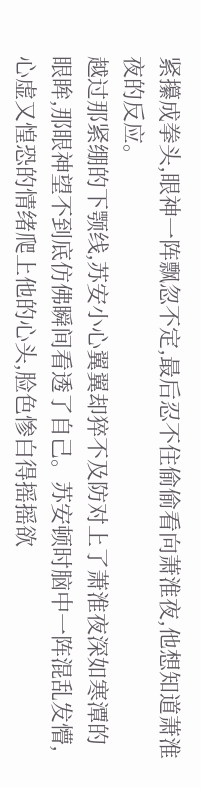紧攥成拳头,眼神一阵飘忽不定,最后忍不住偷偷看向萧淮夜,他想知道萧淮夜的反应。
越过那紧绷的下颚线,苏安小心翼翼却猝不及防对上了萧淮夜深如寒潭的眼眸,那眼神望不到底仿佛瞬间看透了自己。苏安顿时脑中一阵混乱发懵,心虚又惶恐的情绪爬上他的心头,脸色惨白得摇摇欲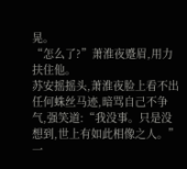晃。
“怎么了?”萧淮夜蹙眉,用力扶住他。
苏安摇摇头,萧淮夜脸上看不出任何蛛丝马迹,暗骂自己不争气,强笑道:“我没事。只是没想到,世上有如此相像之人。”
一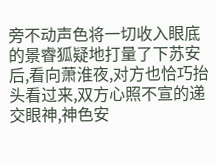旁不动声色将一切收入眼底的景睿狐疑地打量了下苏安后,看向萧淮夜,对方也恰巧抬头看过来,双方心照不宣的递交眼神,神色安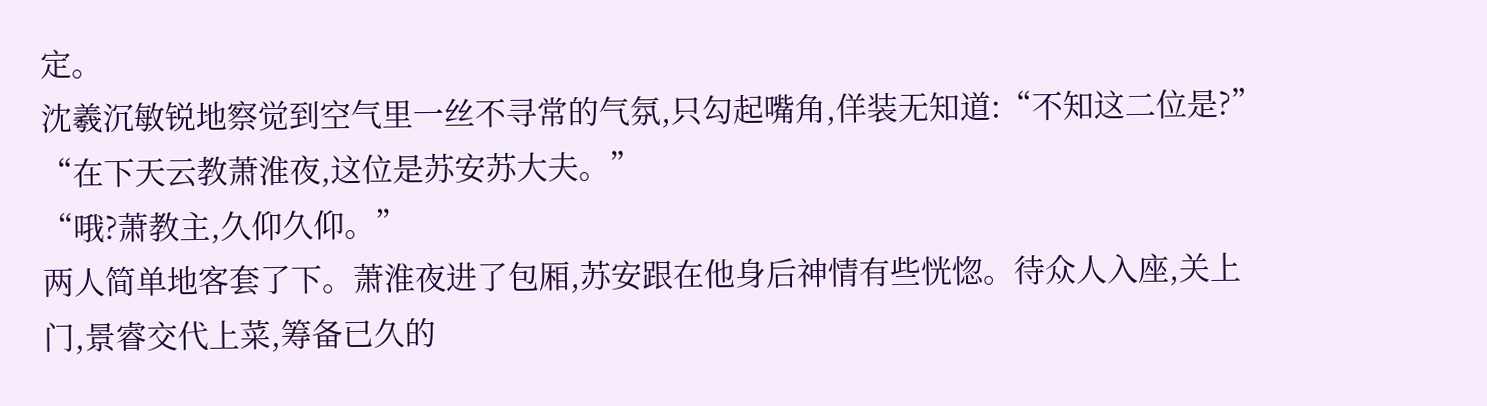定。
沈羲沉敏锐地察觉到空气里一丝不寻常的气氛,只勾起嘴角,佯装无知道:“不知这二位是?”
“在下天云教萧淮夜,这位是苏安苏大夫。”
“哦?萧教主,久仰久仰。”
两人简单地客套了下。萧淮夜进了包厢,苏安跟在他身后神情有些恍惚。待众人入座,关上门,景睿交代上菜,筹备已久的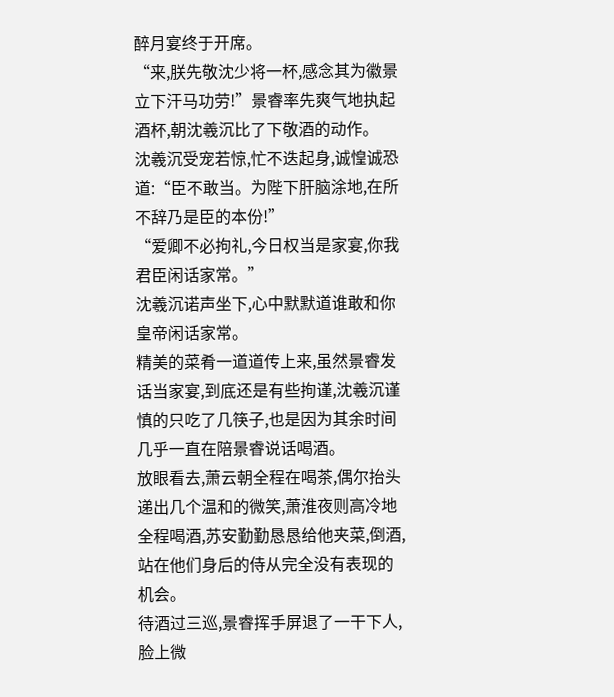醉月宴终于开席。
“来,朕先敬沈少将一杯,感念其为徽景立下汗马功劳!”景睿率先爽气地执起酒杯,朝沈羲沉比了下敬酒的动作。
沈羲沉受宠若惊,忙不迭起身,诚惶诚恐道:“臣不敢当。为陛下肝脑涂地,在所不辞乃是臣的本份!”
“爱卿不必拘礼,今日权当是家宴,你我君臣闲话家常。”
沈羲沉诺声坐下,心中默默道谁敢和你皇帝闲话家常。
精美的菜肴一道道传上来,虽然景睿发话当家宴,到底还是有些拘谨,沈羲沉谨慎的只吃了几筷子,也是因为其余时间几乎一直在陪景睿说话喝酒。
放眼看去,萧云朝全程在喝茶,偶尔抬头递出几个温和的微笑,萧淮夜则高冷地全程喝酒,苏安勤勤恳恳给他夹菜,倒酒,站在他们身后的侍从完全没有表现的机会。
待酒过三巡,景睿挥手屏退了一干下人,脸上微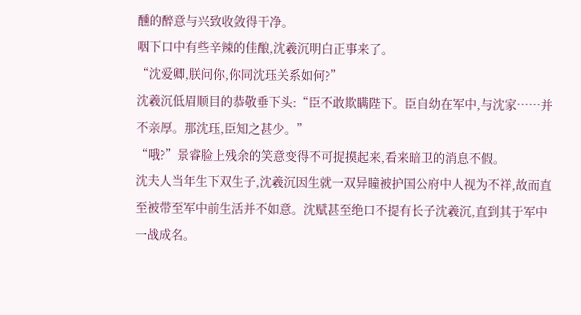醺的醉意与兴致收敛得干净。
咽下口中有些辛辣的佳酿,沈羲沉明白正事来了。
“沈爱卿,朕问你,你同沈珏关系如何?”
沈羲沉低眉顺目的恭敬垂下头:“臣不敢欺瞒陛下。臣自幼在军中,与沈家……并不亲厚。那沈珏,臣知之甚少。”
“哦?”景睿脸上残余的笑意变得不可捉摸起来,看来暗卫的消息不假。
沈夫人当年生下双生子,沈羲沉因生就一双异瞳被护国公府中人视为不祥,故而直至被带至军中前生活并不如意。沈赋甚至绝口不提有长子沈羲沉,直到其于军中一战成名。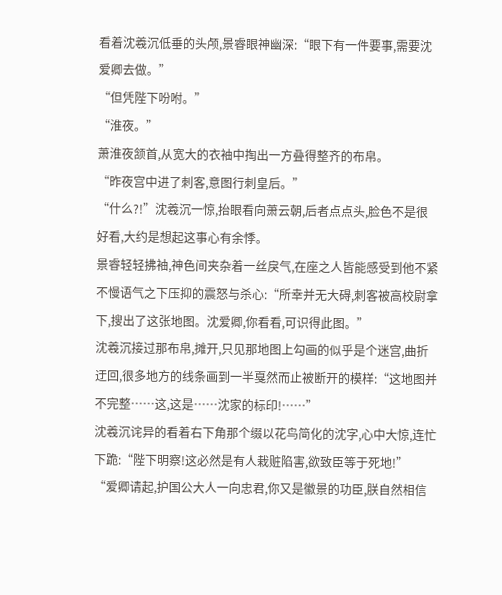看着沈羲沉低垂的头颅,景睿眼神幽深:“眼下有一件要事,需要沈爱卿去做。”
“但凭陛下吩咐。”
“淮夜。”
萧淮夜颔首,从宽大的衣袖中掏出一方叠得整齐的布帛。
“昨夜宫中进了刺客,意图行刺皇后。”
“什么?!”沈羲沉一惊,抬眼看向萧云朝,后者点点头,脸色不是很好看,大约是想起这事心有余悸。
景睿轻轻拂袖,神色间夹杂着一丝戾气,在座之人皆能感受到他不紧不慢语气之下压抑的震怒与杀心:“所幸并无大碍,刺客被高校尉拿下,搜出了这张地图。沈爱卿,你看看,可识得此图。”
沈羲沉接过那布帛,摊开,只见那地图上勾画的似乎是个迷宫,曲折迂回,很多地方的线条画到一半戛然而止被断开的模样:“这地图并不完整……这,这是……沈家的标印!……”
沈羲沉诧异的看着右下角那个缀以花鸟简化的沈字,心中大惊,连忙下跪:“陛下明察!这必然是有人栽赃陷害,欲致臣等于死地!”
“爱卿请起,护国公大人一向忠君,你又是徽景的功臣,朕自然相信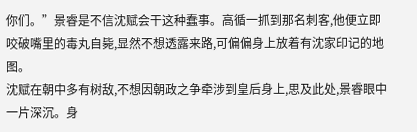你们。”景睿是不信沈赋会干这种蠢事。高循一抓到那名刺客,他便立即咬破嘴里的毒丸自毙,显然不想透露来路,可偏偏身上放着有沈家印记的地图。
沈赋在朝中多有树敌,不想因朝政之争牵涉到皇后身上,思及此处,景睿眼中一片深沉。身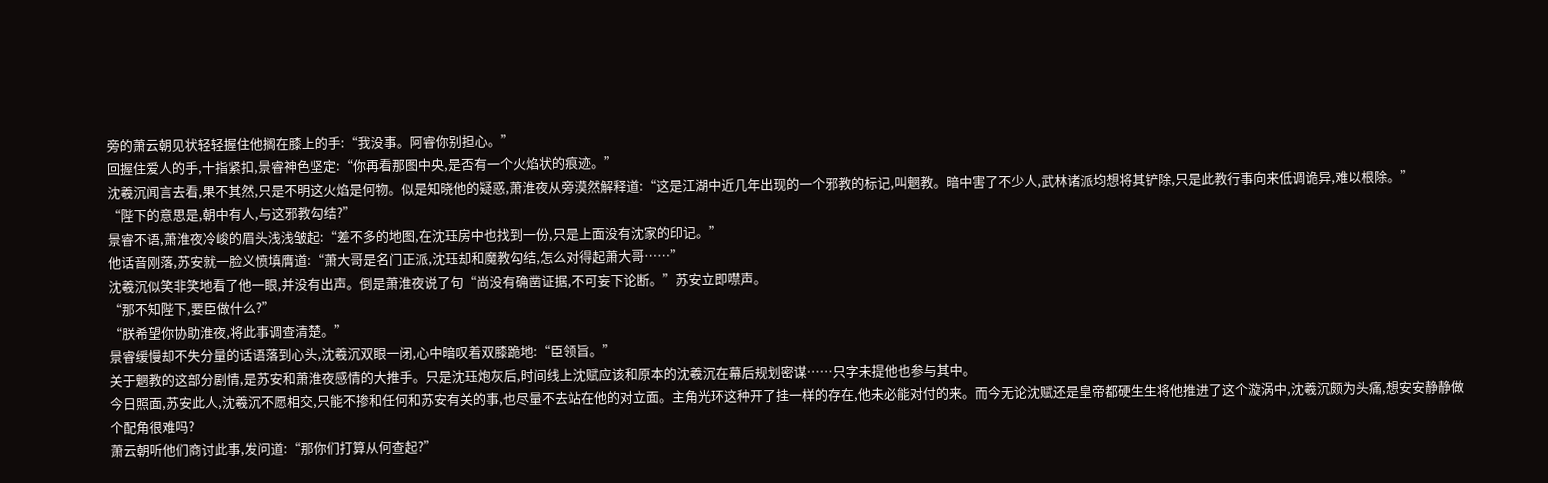旁的萧云朝见状轻轻握住他搁在膝上的手:“我没事。阿睿你别担心。”
回握住爱人的手,十指紧扣,景睿神色坚定:“你再看那图中央,是否有一个火焰状的痕迹。”
沈羲沉闻言去看,果不其然,只是不明这火焰是何物。似是知晓他的疑惑,萧淮夜从旁漠然解释道:“这是江湖中近几年出现的一个邪教的标记,叫魍教。暗中害了不少人,武林诸派均想将其铲除,只是此教行事向来低调诡异,难以根除。”
“陛下的意思是,朝中有人,与这邪教勾结?”
景睿不语,萧淮夜冷峻的眉头浅浅皱起:“差不多的地图,在沈珏房中也找到一份,只是上面没有沈家的印记。”
他话音刚落,苏安就一脸义愤填膺道:“萧大哥是名门正派,沈珏却和魔教勾结,怎么对得起萧大哥……”
沈羲沉似笑非笑地看了他一眼,并没有出声。倒是萧淮夜说了句“尚没有确凿证据,不可妄下论断。”苏安立即噤声。
“那不知陛下,要臣做什么?”
“朕希望你协助淮夜,将此事调查清楚。”
景睿缓慢却不失分量的话语落到心头,沈羲沉双眼一闭,心中暗叹着双膝跪地:“臣领旨。”
关于魍教的这部分剧情,是苏安和萧淮夜感情的大推手。只是沈珏炮灰后,时间线上沈赋应该和原本的沈羲沉在幕后规划密谋……只字未提他也参与其中。
今日照面,苏安此人,沈羲沉不愿相交,只能不掺和任何和苏安有关的事,也尽量不去站在他的对立面。主角光环这种开了挂一样的存在,他未必能对付的来。而今无论沈赋还是皇帝都硬生生将他推进了这个漩涡中,沈羲沉颇为头痛,想安安静静做个配角很难吗?
萧云朝听他们商讨此事,发问道:“那你们打算从何查起?”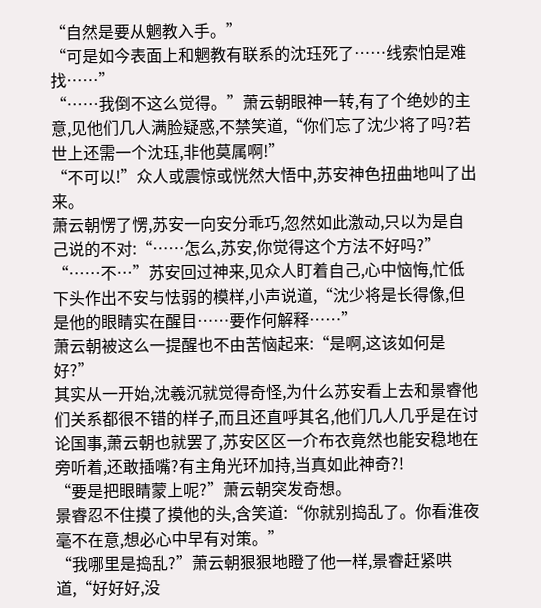“自然是要从魍教入手。”
“可是如今表面上和魍教有联系的沈珏死了……线索怕是难找……”
“……我倒不这么觉得。”萧云朝眼神一转,有了个绝妙的主意,见他们几人满脸疑惑,不禁笑道,“你们忘了沈少将了吗?若世上还需一个沈珏,非他莫属啊!”
“不可以!”众人或震惊或恍然大悟中,苏安神色扭曲地叫了出来。
萧云朝愣了愣,苏安一向安分乖巧,忽然如此激动,只以为是自己说的不对:“……怎么,苏安,你觉得这个方法不好吗?”
“……不…”苏安回过神来,见众人盯着自己,心中恼悔,忙低下头作出不安与怯弱的模样,小声说道,“沈少将是长得像,但是他的眼睛实在醒目……要作何解释……”
萧云朝被这么一提醒也不由苦恼起来:“是啊,这该如何是好?”
其实从一开始,沈羲沉就觉得奇怪,为什么苏安看上去和景睿他们关系都很不错的样子,而且还直呼其名,他们几人几乎是在讨论国事,萧云朝也就罢了,苏安区区一介布衣竟然也能安稳地在旁听着,还敢插嘴?有主角光环加持,当真如此神奇?!
“要是把眼睛蒙上呢?”萧云朝突发奇想。
景睿忍不住摸了摸他的头,含笑道:“你就别捣乱了。你看淮夜毫不在意,想必心中早有对策。”
“我哪里是捣乱?”萧云朝狠狠地瞪了他一样,景睿赶紧哄道,“好好好,没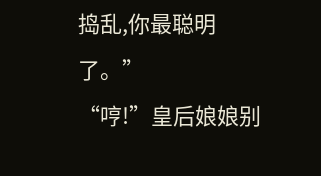捣乱,你最聪明了。”
“哼!”皇后娘娘别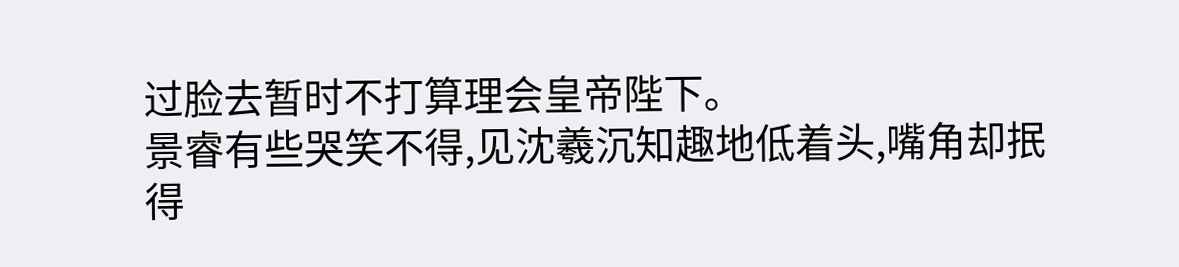过脸去暂时不打算理会皇帝陛下。
景睿有些哭笑不得,见沈羲沉知趣地低着头,嘴角却抿得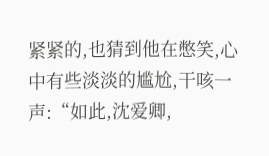紧紧的,也猜到他在憋笑,心中有些淡淡的尴尬,干咳一声:“如此,沈爱卿,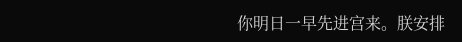你明日一早先进宫来。朕安排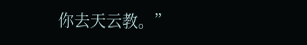你去天云教。”